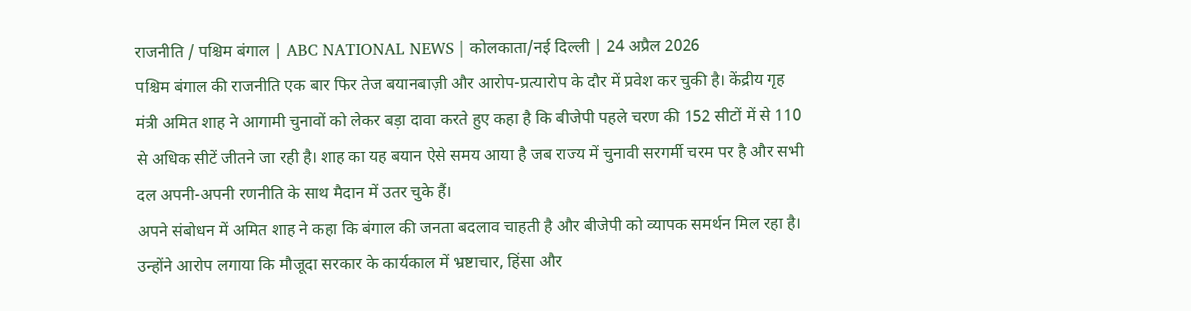राजनीति / पश्चिम बंगाल | ABC NATIONAL NEWS | कोलकाता/नई दिल्ली | 24 अप्रैल 2026
पश्चिम बंगाल की राजनीति एक बार फिर तेज बयानबाज़ी और आरोप-प्रत्यारोप के दौर में प्रवेश कर चुकी है। केंद्रीय गृह मंत्री अमित शाह ने आगामी चुनावों को लेकर बड़ा दावा करते हुए कहा है कि बीजेपी पहले चरण की 152 सीटों में से 110 से अधिक सीटें जीतने जा रही है। शाह का यह बयान ऐसे समय आया है जब राज्य में चुनावी सरगर्मी चरम पर है और सभी दल अपनी-अपनी रणनीति के साथ मैदान में उतर चुके हैं।
अपने संबोधन में अमित शाह ने कहा कि बंगाल की जनता बदलाव चाहती है और बीजेपी को व्यापक समर्थन मिल रहा है। उन्होंने आरोप लगाया कि मौजूदा सरकार के कार्यकाल में भ्रष्टाचार, हिंसा और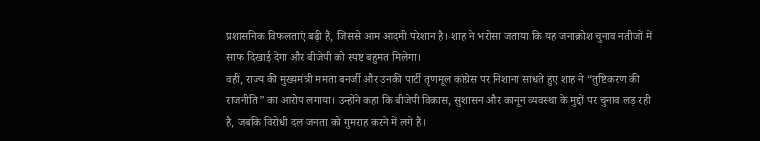प्रशासनिक विफलताएं बढ़ी हैं, जिससे आम आदमी परेशान है। शाह ने भरोसा जताया कि यह जनाक्रोश चुनाव नतीजों में साफ दिखाई देगा और बीजेपी को स्पष्ट बहुमत मिलेगा।
वहीं, राज्य की मुख्यमंत्री ममता बनर्जी और उनकी पार्टी तृणमूल कांग्रेस पर निशाना साधते हुए शाह ने “तुष्टिकरण की राजनीति” का आरोप लगाया। उन्होंने कहा कि बीजेपी विकास, सुशासन और कानून व्यवस्था के मुद्दों पर चुनाव लड़ रही है, जबकि विरोधी दल जनता को गुमराह करने में लगे हैं।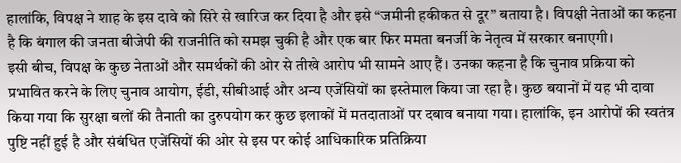हालांकि, विपक्ष ने शाह के इस दावे को सिरे से खारिज कर दिया है और इसे “जमीनी हकीकत से दूर” बताया है। विपक्षी नेताओं का कहना है कि बंगाल की जनता बीजेपी की राजनीति को समझ चुकी है और एक बार फिर ममता बनर्जी के नेतृत्व में सरकार बनाएगी।
इसी बीच, विपक्ष के कुछ नेताओं और समर्थकों की ओर से तीखे आरोप भी सामने आए हैं। उनका कहना है कि चुनाव प्रक्रिया को प्रभावित करने के लिए चुनाव आयोग, ईडी, सीबीआई और अन्य एजेंसियों का इस्तेमाल किया जा रहा है। कुछ बयानों में यह भी दावा किया गया कि सुरक्षा बलों की तैनाती का दुरुपयोग कर कुछ इलाकों में मतदाताओं पर दबाव बनाया गया। हालांकि, इन आरोपों की स्वतंत्र पुष्टि नहीं हुई है और संबंधित एजेंसियों की ओर से इस पर कोई आधिकारिक प्रतिक्रिया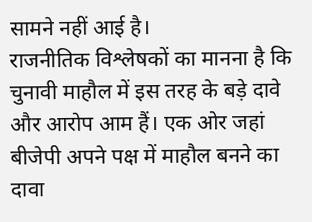सामने नहीं आई है।
राजनीतिक विश्लेषकों का मानना है कि चुनावी माहौल में इस तरह के बड़े दावे और आरोप आम हैं। एक ओर जहां बीजेपी अपने पक्ष में माहौल बनने का दावा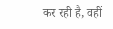कर रही है, वहीं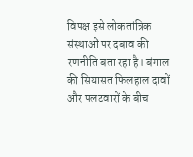विपक्ष इसे लोकतांत्रिक संस्थाओं पर दबाव की रणनीति बता रहा है। बंगाल की सियासत फिलहाल दावों और पलटवारों के बीच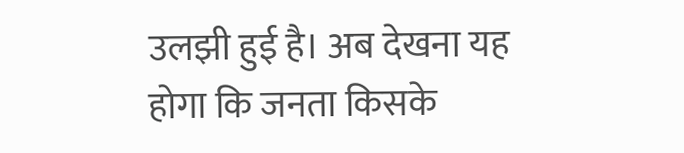उलझी हुई है। अब देखना यह होगा कि जनता किसके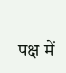पक्ष में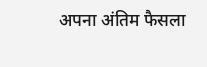अपना अंतिम फैसला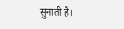सुनाती है।